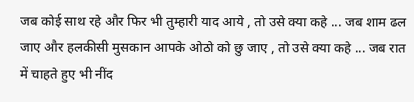जब कोई साथ रहे और फिर भी तुम्हारी याद आये , तो उसे क्या कहे ... जब शाम ढल जाए और हलकीसी मुसकान आपके ओठो को छु जाए , तो उसे क्या कहे ... जब रात में चाहते हुए भी नींद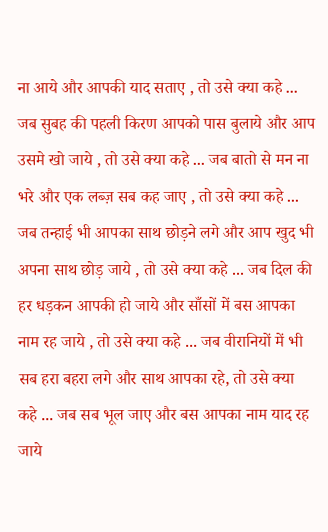ना आये और आपकी याद सताए , तो उसे क्या कहे ... जब सुबह की पहली किरण आपको पास बुलाये और आप उसमे खो जाये , तो उसे क्या कहे ... जब बातो से मन ना भरे और एक लब्ज़ सब कह जाए , तो उसे क्या कहे ... जब तन्हाई भी आपका साथ छोड़ने लगे और आप खुद भी अपना साथ छोड़ जाये , तो उसे क्या कहे ... जब दिल की हर धड़कन आपकी हो जाये और साँसों में बस आपका नाम रह जाये , तो उसे क्या कहे ... जब वीरानियों में भी सब हरा बहरा लगे और साथ आपका रहे, तो उसे क्या कहे ... जब सब भूल जाए और बस आपका नाम याद रह जाये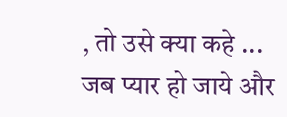, तो उसे क्या कहे ... जब प्यार हो जाये और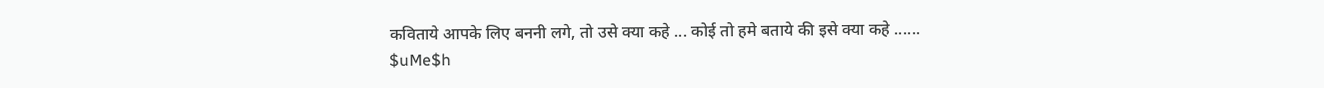कविताये आपके लिए बननी लगे, तो उसे क्या कहे ... कोई तो हमे बताये की इसे क्या कहे ...... $uMe$h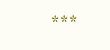***